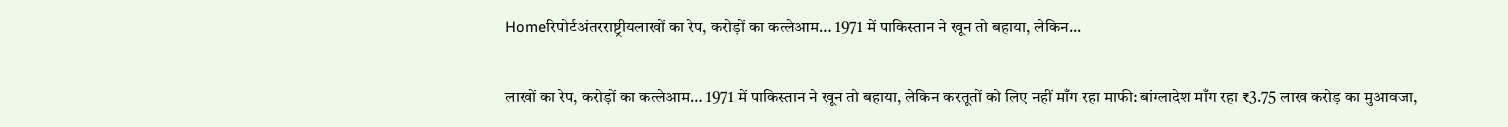Homeरिपोर्टअंतरराष्ट्रीयलाखों का रेप, करोड़ों का कत्लेआम… 1971 में पाकिस्तान ने खून तो बहाया, लेकिन...

लाखों का रेप, करोड़ों का कत्लेआम… 1971 में पाकिस्तान ने खून तो बहाया, लेकिन करतूतों को लिए नहीं माँग रहा माफी: बांग्लादेश माँग रहा ₹3.75 लाख करोड़ का मुआवजा,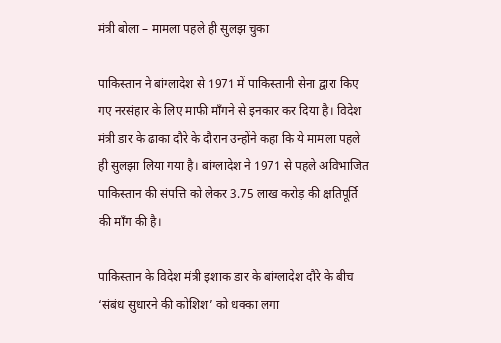मंत्री बोला – मामला पहले ही सुलझ चुका

पाकिस्तान ने बांग्लादेश से 1971 में पाकिस्तानी सेना द्वारा किए गए नरसंहार के लिए माफी माँगने से इनकार कर दिया है। विदेश मंत्री डार के ढाका दौरे के दौरान उन्होंने कहा कि ये मामला पहले ही सुलझा लिया गया है। बांग्लादेश ने 1971 से पहले अविभाजित पाकिस्तान की संपत्ति को लेकर 3.75 लाख करोड़ की क्षतिपूर्ति की माँग की है।

पाकिस्तान के विदेश मंत्री इशाक डार के बांग्लादेश दौरे के बीच ‘संबंध सुधारने की कोशिश’ को धक्का लगा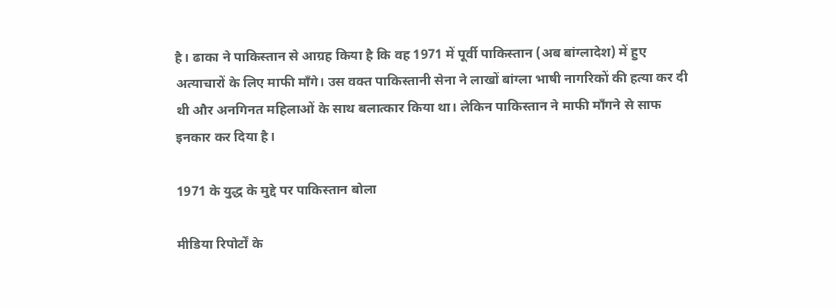है। ढाका ने पाकिस्तान से आग्रह किया है कि वह 1971 में पूर्वी पाकिस्तान (अब बांग्लादेश) में हुए अत्याचारों के लिए माफी माँगे। उस वक्त पाकिस्तानी सेना ने लाखों बांग्ला भाषी नागरिकों की हत्या कर दी थी और अनगिनत महिलाओं के साथ बलात्कार किया था। लेकिन पाकिस्तान ने माफी माँगने से साफ इनकार कर दिया है।

1971 के युद्ध के मुद्दे पर पाकिस्तान बोला

मीडिया रिपोर्टों के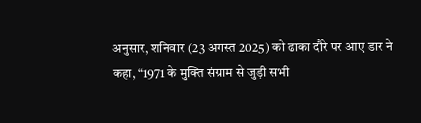अनुसार, शनिवार (23 अगस्त 2025) को ढाका दौरे पर आए डार ने कहा, “1971 के मुक्ति संग्राम से जुड़ी सभी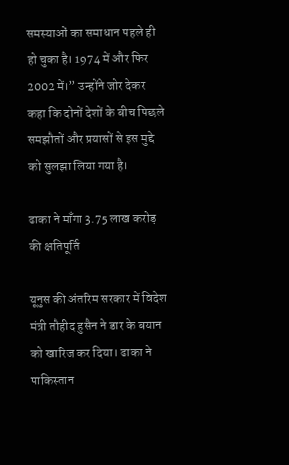समस्याओं का समाधान पहले ही हो चुका है। 1974 में और फिर 2002 में।” उन्होंने जोर देकर कहा कि दोनों देशों के बीच पिछले समझौतों और प्रयासों से इस मुद्दे को सुलझा लिया गया है।

ढाका ने माँगा 3.75 लाख करोड़ की क्षतिपूर्ति

यूनुस की अंतरिम सरकार में विदेश मंत्री तौहीद हुसैन ने डार के बयान को खारिज कर दिया। ढाका ने पाकिस्तान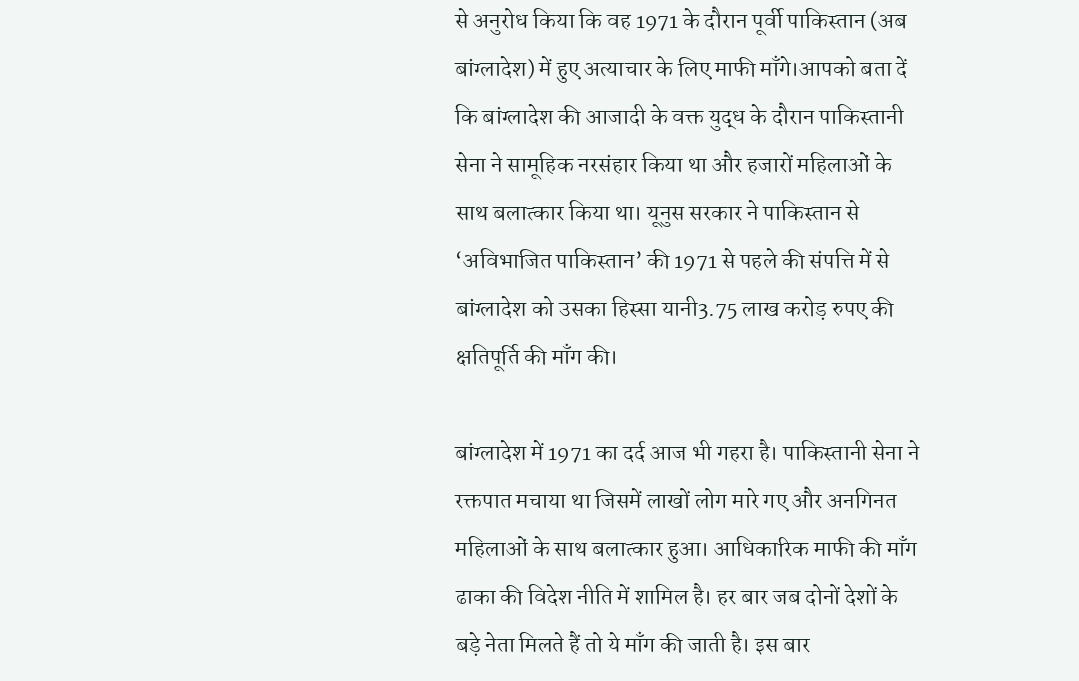से अनुरोध किया कि वह 1971 के दौरान पूर्वी पाकिस्तान (अब बांग्लादेश) में हुए अत्याचार के लिए माफी माँगे।आपको बता दें कि बांग्लादेश की आजादी के वक्त युद्ध के दौरान पाकिस्तानी सेना ने सामूहिक नरसंहार किया था और हजारों महिलाओं के साथ बलात्कार किया था। यूनुस सरकार ने पाकिस्तान से ‘अविभाजित पाकिस्तान’ की 1971 से पहले की संपत्ति में से बांग्लादेश को उसका हिस्सा यानी3.75 लाख करोड़ रुपए की क्षतिपूर्ति की माँग की।

बांग्लादेश में 1971 का दर्द आज भी गहरा है। पाकिस्तानी सेना ने रक्तपात मचाया था जिसमें लाखों लोग मारे गए और अनगिनत महिलाओं के साथ बलात्कार हुआ। आधिकारिक माफी की माँग ढाका की विदेश नीति में शामिल है। हर बार जब दोनों देशों के बड़े नेता मिलते हैं तो ये माँग की जाती है। इस बार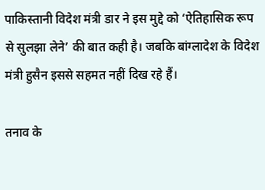पाकिस्तानी विदेश मंत्री डार ने इस मुद्दे को ‘ऐतिहासिक रूप से सुलझा लेने’ की बात कही है। जबकि बांग्लादेश के विदेश मंत्री हुसैन इससे सहमत नहीं दिख रहे हैं।

तनाव के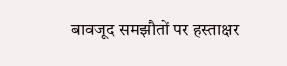बावजूद समझौतों पर हस्ताक्षर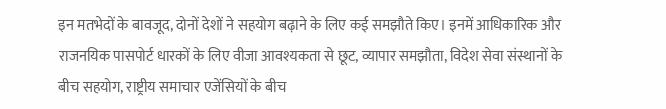इन मतभेदों के बावजूद, दोनों देशों ने सहयोग बढ़ाने के लिए कई समझौते किए। इनमें आधिकारिक और राजनयिक पासपोर्ट धारकों के लिए वीजा आवश्यकता से छूट, व्यापार समझौता, विदेश सेवा संस्थानों के बीच सहयोग, राष्ट्रीय समाचार एजेंसियों के बीच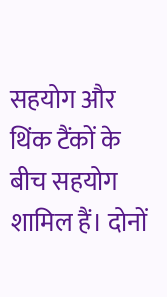सहयोग और थिंक टैंकों के बीच सहयोग शामिल हैं। दोनों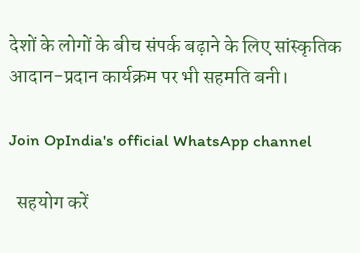देशों के लोगों के बीच संपर्क बढ़ाने के लिए सांस्कृतिक आदान-प्रदान कार्यक्रम पर भी सहमति बनी।

Join OpIndia's official WhatsApp channel

  सहयोग करें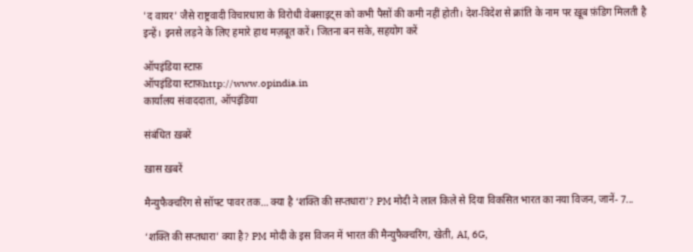'द वायर' जैसे राष्ट्रवादी विचारधारा के विरोधी वेबसाइट्स को कभी पैसों की कमी नहीं होती। देश-विदेश से क्रांति के नाम पर ख़ूब फ़ंडिग मिलती है इन्हें। इनसे लड़ने के लिए हमारे हाथ मज़बूत करें। जितना बन सके, सहयोग करें

ऑपइंडिया स्टाफ़
ऑपइंडिया स्टाफ़http://www.opindia.in
कार्यालय संवाददाता, ऑपइंडिया

संबंधित ख़बरें

ख़ास ख़बरें

मैन्युफैक्चरिंग से सॉफ्ट पावर तक… क्या है ‘शक्ति की सप्तधारा’? PM मोदी ने लाल किले से दिया विकसित भारत का नया विजन, जानें- 7...

‘शक्ति की सप्तधारा’ क्या है? PM मोदी के इस विजन में भारत की मैन्युफैक्चरिंग, खेती, AI, 6G,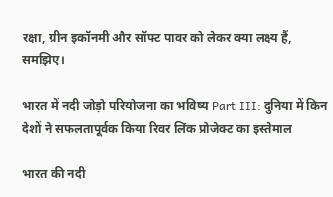रक्षा, ग्रीन इकॉनमी और सॉफ्ट पावर को लेकर क्या लक्ष्य हैं, समझिए।

भारत में नदी जोड़ो परियोजना का भविष्य Part III: दुनिया में किन देशों ने सफलतापूर्वक किया रिवर लिंक प्रोजेक्ट का इस्तेमाल

भारत की नदी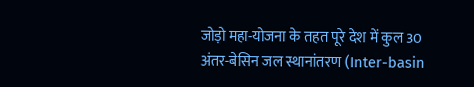जोड़ो महा-योजना के तहत पूरे देश में कुल 30 अंतर-बेसिन जल स्थानांतरण (Inter-basin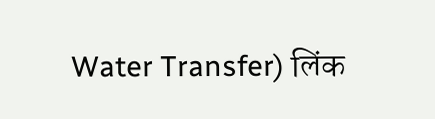Water Transfer) लिंक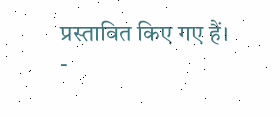प्रस्तावित किए गए हैं।
-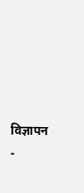विज्ञापन -